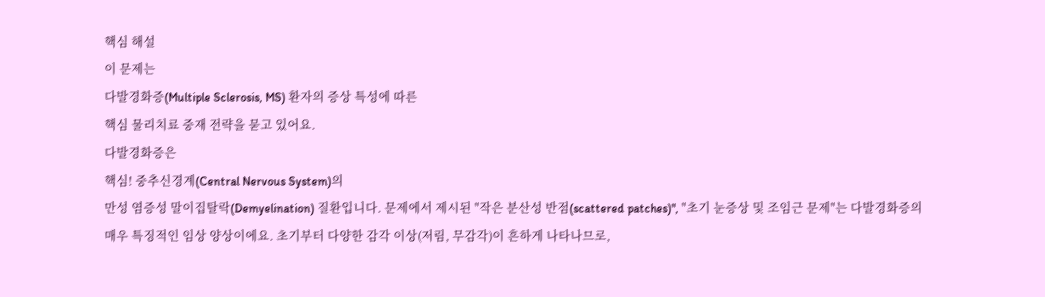핵심 해설
이 문제는
다발경화증(Multiple Sclerosis, MS) 환자의 증상 특성에 따른
핵심 물리치료 중재 전략을 묻고 있어요.
다발경화증은
핵심! 중추신경계(Central Nervous System)의
만성 염증성 말이집탈락(Demyelination) 질환입니다. 문제에서 제시된 "작은 분산성 반점(scattered patches)", "초기 눈증상 및 조임근 문제"는 다발경화증의 매우 특징적인 임상 양상이에요. 초기부터 다양한 감각 이상(저림, 무감각)이 흔하게 나타나므로,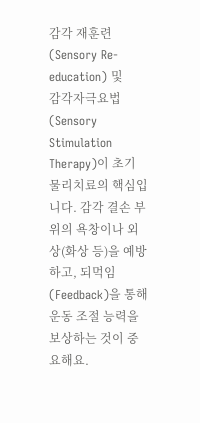감각 재훈련(Sensory Re-education) 및
감각자극요법(Sensory Stimulation Therapy)이 초기 물리치료의 핵심입니다. 감각 결손 부위의 욕창이나 외상(화상 등)을 예방하고, 되먹임(Feedback)을 통해 운동 조절 능력을 보상하는 것이 중요해요.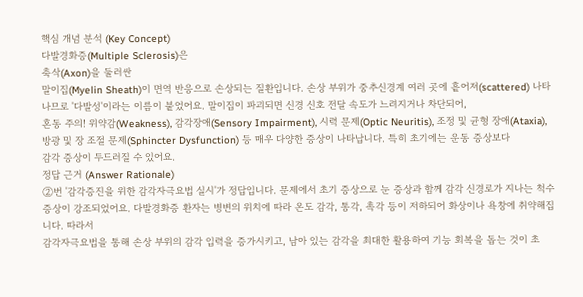핵심 개념 분석 (Key Concept)
다발경화증(Multiple Sclerosis)은
축삭(Axon)을 둘러싼
말이집(Myelin Sheath)이 면역 반응으로 손상되는 질환입니다. 손상 부위가 중추신경계 여러 곳에 흩어져(scattered) 나타나므로 '다발성'이라는 이름이 붙었어요. 말이집이 파괴되면 신경 신호 전달 속도가 느려지거나 차단되어,
혼동 주의! 위약감(Weakness), 감각장애(Sensory Impairment), 시력 문제(Optic Neuritis), 조정 및 균형 장애(Ataxia), 방광 및 장 조절 문제(Sphincter Dysfunction) 등 매우 다양한 증상이 나타납니다. 특히 초기에는 운동 증상보다
감각 증상이 두드러질 수 있어요.
정답 근거 (Answer Rationale)
②번 '감각증진을 위한 감각자극요법 실시'가 정답입니다. 문제에서 초기 증상으로 눈 증상과 함께 감각 신경로가 지나는 척수 증상이 강조되었어요. 다발경화증 환자는 병변의 위치에 따라 온도 감각, 통각, 촉각 등이 저하되어 화상이나 욕창에 취약해집니다. 따라서
감각자극요법을 통해 손상 부위의 감각 입력을 증가시키고, 남아 있는 감각을 최대한 활용하여 기능 회복을 돕는 것이 초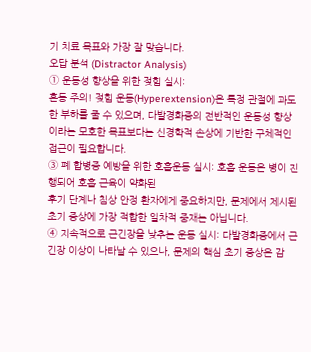기 치료 목표와 가장 잘 맞습니다.
오답 분석 (Distractor Analysis)
① 운동성 향상을 위한 젖힘 실시:
혼동 주의! 젖힘 운동(Hyperextension)은 특정 관절에 과도한 부하를 줄 수 있으며, 다발경화증의 전반적인 운동성 향상이라는 모호한 목표보다는 신경학적 손상에 기반한 구체적인 접근이 필요합니다.
③ 폐 합병증 예방을 위한 호흡운동 실시: 호흡 운동은 병이 진행되어 호흡 근육이 약화된
후기 단계나 침상 안정 환자에게 중요하지만, 문제에서 제시된 초기 증상에 가장 적합한 일차적 중재는 아닙니다.
④ 지속적으로 근긴장을 낮추는 운동 실시: 다발경화증에서 근긴장 이상이 나타날 수 있으나, 문제의 핵심 초기 증상은 감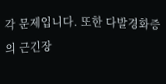각 문제입니다. 또한 다발경화증의 근긴장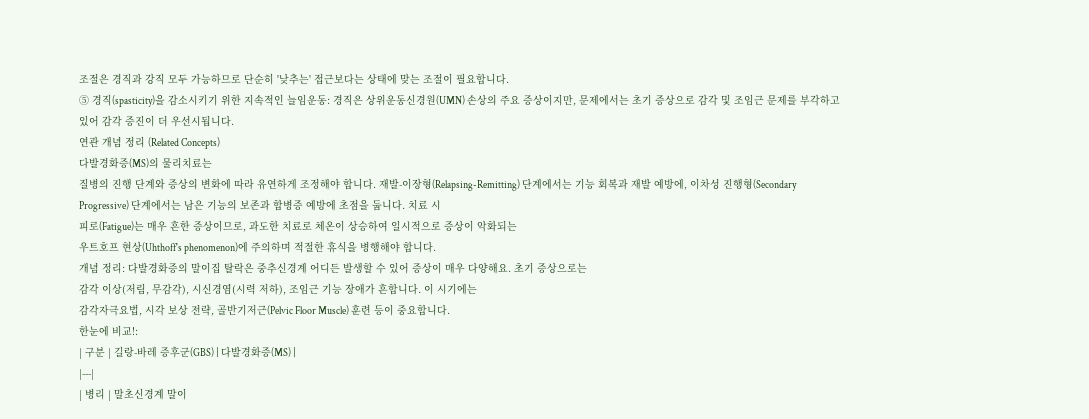조절은 경직과 강직 모두 가능하므로 단순히 '낮추는' 접근보다는 상태에 맞는 조절이 필요합니다.
⑤ 경직(spasticity)을 감소시키기 위한 지속적인 늘임운동: 경직은 상위운동신경원(UMN) 손상의 주요 증상이지만, 문제에서는 초기 증상으로 감각 및 조임근 문제를 부각하고 있어 감각 증진이 더 우선시됩니다.
연관 개념 정리 (Related Concepts)
다발경화증(MS)의 물리치료는
질병의 진행 단계와 증상의 변화에 따라 유연하게 조정해야 합니다. 재발-이장형(Relapsing-Remitting) 단계에서는 기능 회복과 재발 예방에, 이차성 진행형(Secondary Progressive) 단계에서는 남은 기능의 보존과 합병증 예방에 초점을 둡니다. 치료 시
피로(Fatigue)는 매우 흔한 증상이므로, 과도한 치료로 체온이 상승하여 일시적으로 증상이 악화되는
우트호프 현상(Uhthoff's phenomenon)에 주의하며 적절한 휴식을 병행해야 합니다.
개념 정리: 다발경화증의 말이집 탈락은 중추신경계 어디든 발생할 수 있어 증상이 매우 다양해요. 초기 증상으로는
감각 이상(저림, 무감각), 시신경염(시력 저하), 조임근 기능 장애가 흔합니다. 이 시기에는
감각자극요법, 시각 보상 전략, 골반기저근(Pelvic Floor Muscle) 훈련 등이 중요합니다.
한눈에 비교!:
| 구분 | 길랑-바레 증후군(GBS) | 다발경화증(MS) |
|---|
| 병리 | 말초신경계 말이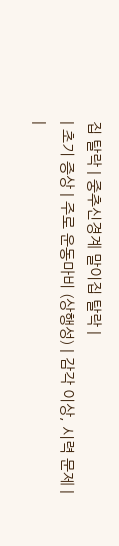집 탈락 | 중추신경계 말이집 탈락 |
| 초기 증상 | 주로 운동마비 (상행성) | 감각 이상, 시력 문제 |
|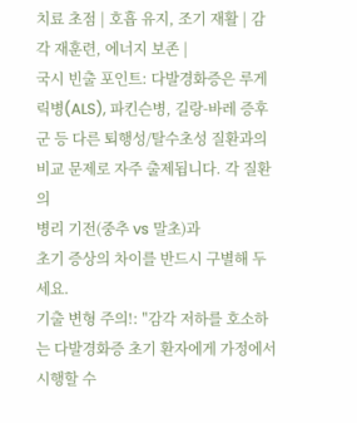치료 초점 | 호흡 유지, 조기 재활 | 감각 재훈련, 에너지 보존 |
국시 빈출 포인트: 다발경화증은 루게릭병(ALS), 파킨슨병, 길랑-바레 증후군 등 다른 퇴행성/탈수초성 질환과의 비교 문제로 자주 출제됩니다. 각 질환의
병리 기전(중추 vs 말초)과
초기 증상의 차이를 반드시 구별해 두세요.
기출 변형 주의!: "감각 저하를 호소하는 다발경화증 초기 환자에게 가정에서 시행할 수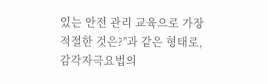있는 안전 관리 교육으로 가장 적절한 것은?"과 같은 형태로, 감각자극요법의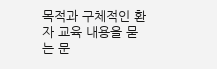목적과 구체적인 환자 교육 내용을 묻는 문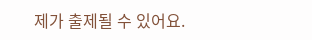제가 출제될 수 있어요.